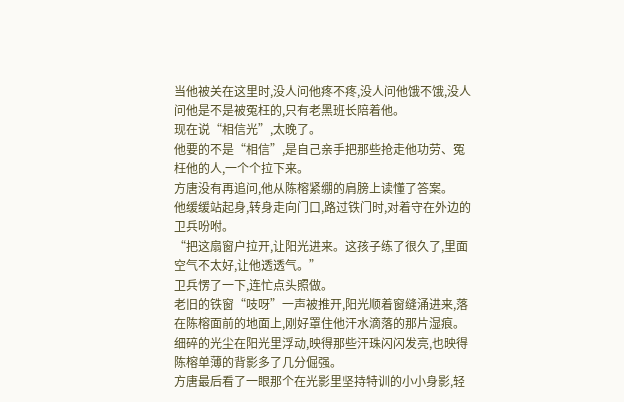当他被关在这里时,没人问他疼不疼,没人问他饿不饿,没人问他是不是被冤枉的,只有老黑班长陪着他。
现在说“相信光”,太晚了。
他要的不是“相信”,是自己亲手把那些抢走他功劳、冤枉他的人,一个个拉下来。
方唐没有再追问,他从陈榕紧绷的肩膀上读懂了答案。
他缓缓站起身,转身走向门口,路过铁门时,对着守在外边的卫兵吩咐。
“把这扇窗户拉开,让阳光进来。这孩子练了很久了,里面空气不太好,让他透透气。”
卫兵愣了一下,连忙点头照做。
老旧的铁窗“吱呀”一声被推开,阳光顺着窗缝涌进来,落在陈榕面前的地面上,刚好罩住他汗水滴落的那片湿痕。
细碎的光尘在阳光里浮动,映得那些汗珠闪闪发亮,也映得陈榕单薄的背影多了几分倔强。
方唐最后看了一眼那个在光影里坚持特训的小小身影,轻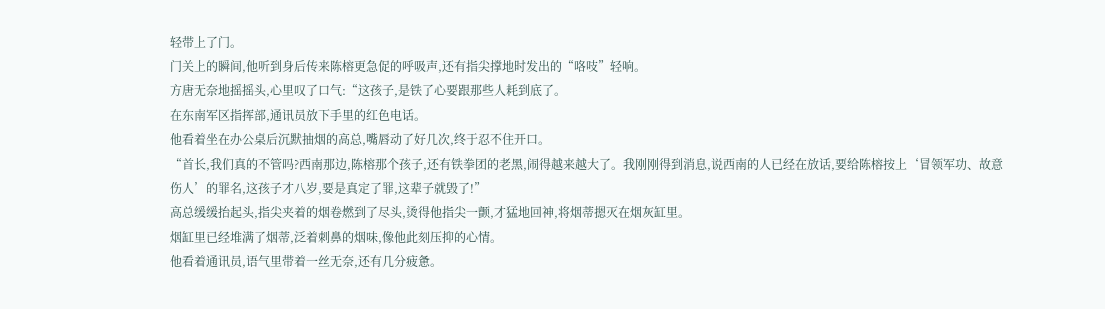轻带上了门。
门关上的瞬间,他听到身后传来陈榕更急促的呼吸声,还有指尖撑地时发出的“咯吱”轻响。
方唐无奈地摇摇头,心里叹了口气:“这孩子,是铁了心要跟那些人耗到底了。
在东南军区指挥部,通讯员放下手里的红色电话。
他看着坐在办公桌后沉默抽烟的高总,嘴唇动了好几次,终于忍不住开口。
“首长,我们真的不管吗?西南那边,陈榕那个孩子,还有铁拳团的老黑,闹得越来越大了。我刚刚得到消息,说西南的人已经在放话,要给陈榕按上‘冒领军功、故意伤人’的罪名,这孩子才八岁,要是真定了罪,这辈子就毁了!”
高总缓缓抬起头,指尖夹着的烟卷燃到了尽头,烫得他指尖一颤,才猛地回神,将烟蒂摁灭在烟灰缸里。
烟缸里已经堆满了烟蒂,泛着刺鼻的烟味,像他此刻压抑的心情。
他看着通讯员,语气里带着一丝无奈,还有几分疲惫。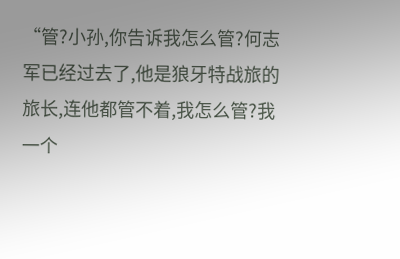“管?小孙,你告诉我怎么管?何志军已经过去了,他是狼牙特战旅的旅长,连他都管不着,我怎么管?我一个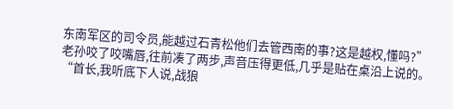东南军区的司令员,能越过石青松他们去管西南的事?这是越权,懂吗?”
老孙咬了咬嘴唇,往前凑了两步,声音压得更低,几乎是贴在桌沿上说的。
“首长,我听底下人说,战狼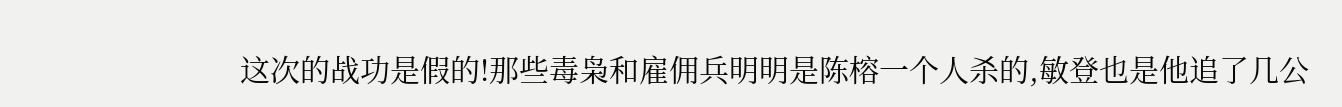这次的战功是假的!那些毒枭和雇佣兵明明是陈榕一个人杀的,敏登也是他追了几公